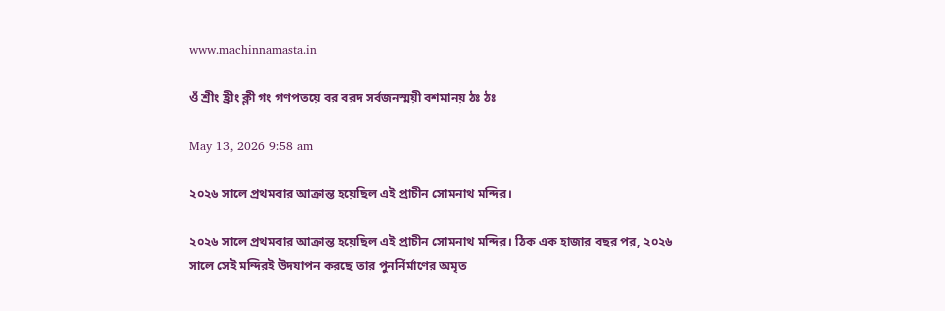www.machinnamasta.in

ওঁ শ্রীং হ্রীং ক্লী গং গণপতয়ে বর বরদ সর্বজনস্ময়ী বশমানয় ঠঃ ঠঃ

May 13, 2026 9:58 am

২০২৬ সালে প্রথমবার আক্রান্ত হয়েছিল এই প্রাচীন সোমনাথ মন্দির।

২০২৬ সালে প্রথমবার আক্রান্ত হয়েছিল এই প্রাচীন সোমনাথ মন্দির। ঠিক এক হাজার বছর পর, ২০২৬ সালে সেই মন্দিরই উদযাপন করছে তার পুনর্নির্মাণের অমৃত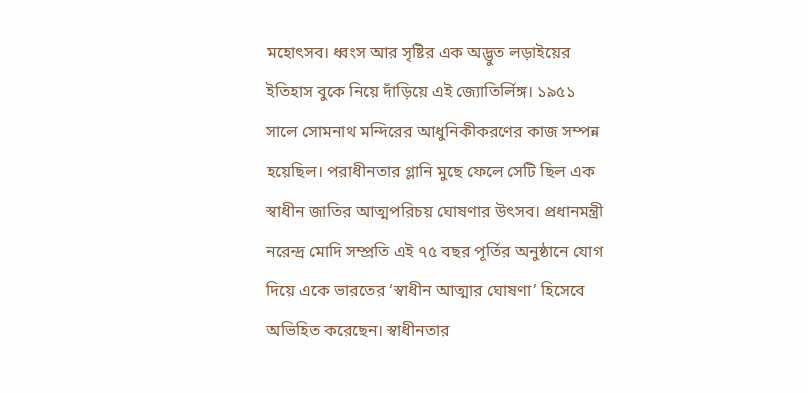মহোৎসব। ধ্বংস আর সৃষ্টির এক অদ্ভুত লড়াইয়ের ইতিহাস বুকে নিয়ে দাঁড়িয়ে এই জ্যোতির্লিঙ্গ। ১৯৫১ সালে সোমনাথ মন্দিরের আধুনিকীকরণের কাজ সম্পন্ন হয়েছিল। পরাধীনতার গ্লানি মুছে ফেলে সেটি ছিল এক স্বাধীন জাতির আত্মপরিচয় ঘোষণার উৎসব। প্রধানমন্ত্রী নরেন্দ্র মোদি সম্প্রতি এই ৭৫ বছর পূর্তির অনুষ্ঠানে যোগ দিয়ে একে ভারতের ‘স্বাধীন আত্মার ঘোষণা’ হিসেবে অভিহিত করেছেন। স্বাধীনতার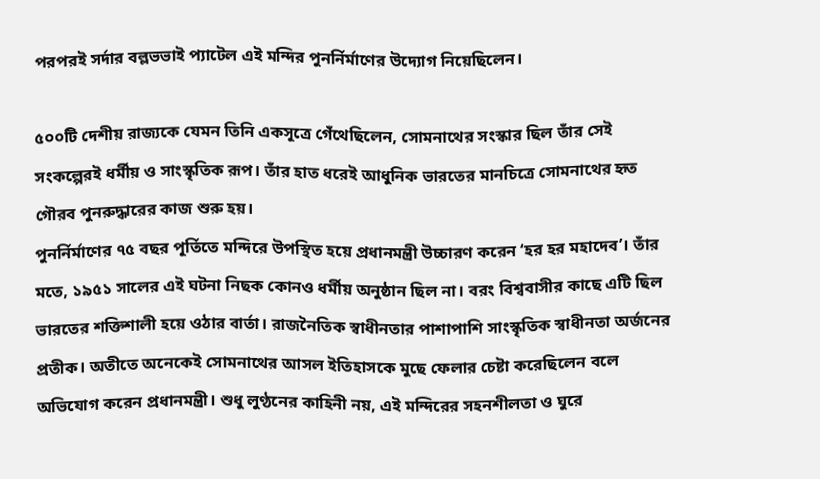পরপরই সর্দার বল্লভভাই প্যাটেল এই মন্দির পুনর্নির্মাণের উদ্যোগ নিয়েছিলেন।

৫০০টি দেশীয় রাজ্যকে যেমন তিনি একসূত্রে গেঁথেছিলেন, সোমনাথের সংস্কার ছিল তাঁর সেই সংকল্পেরই ধর্মীয় ও সাংস্কৃতিক রূপ। তাঁর হাত ধরেই আধুনিক ভারতের মানচিত্রে সোমনাথের হৃত গৌরব পুনরুদ্ধারের কাজ শুরু হয়।
পুনর্নির্মাণের ৭৫ বছর পূর্তিতে মন্দিরে উপস্থিত হয়ে প্রধানমন্ত্রী উচ্চারণ করেন ‘হর হর মহাদেব’। তাঁর মতে, ১৯৫১ সালের এই ঘটনা নিছক কোনও ধর্মীয় অনুষ্ঠান ছিল না। বরং বিশ্ববাসীর কাছে এটি ছিল ভারতের শক্তিশালী হয়ে ওঠার বার্তা। রাজনৈতিক স্বাধীনতার পাশাপাশি সাংস্কৃতিক স্বাধীনতা অর্জনের প্রতীক। অতীতে অনেকেই সোমনাথের আসল ইতিহাসকে মুছে ফেলার চেষ্টা করেছিলেন বলে অভিযোগ করেন প্রধানমন্ত্রী। শুধু লুণ্ঠনের কাহিনী নয়, এই মন্দিরের সহনশীলতা ও ঘুরে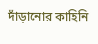দাঁড়ানোর কাহিনি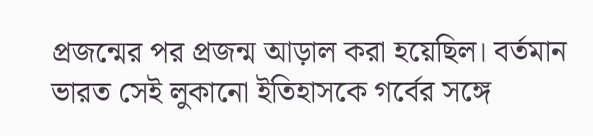প্রজন্মের পর প্রজন্ম আড়াল করা হয়েছিল। বর্তমান ভারত সেই লুকানো ইতিহাসকে গর্বের সঙ্গে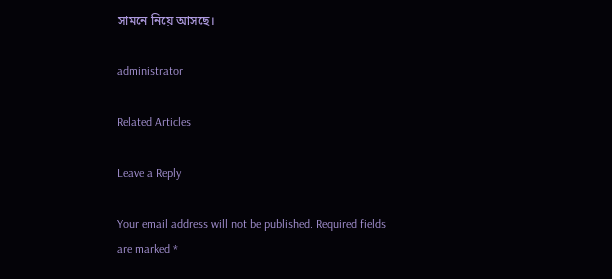সামনে নিয়ে আসছে।

administrator

Related Articles

Leave a Reply

Your email address will not be published. Required fields are marked *